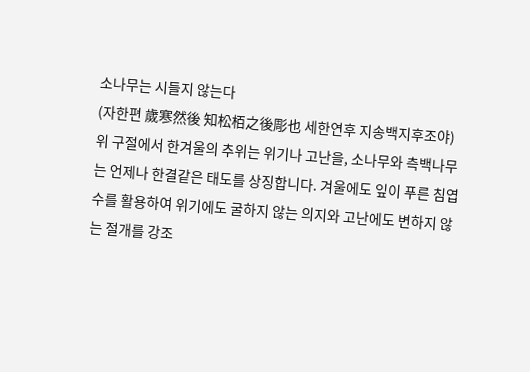소나무는 시들지 않는다
(자한편 歲寒然後 知松栢之後彫也 세한연후 지송백지후조야)
위 구절에서 한겨울의 추위는 위기나 고난을, 소나무와 측백나무는 언제나 한결같은 태도를 상징합니다. 겨울에도 잎이 푸른 침엽수를 활용하여 위기에도 굴하지 않는 의지와 고난에도 변하지 않는 절개를 강조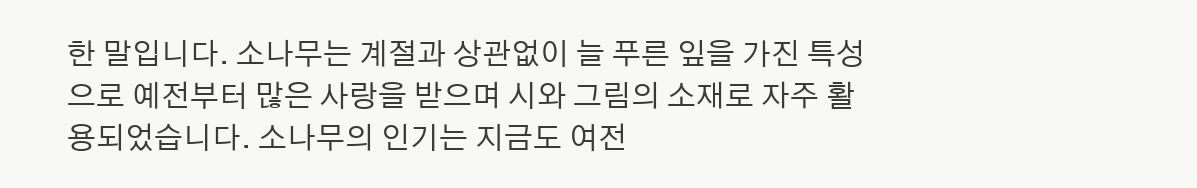한 말입니다. 소나무는 계절과 상관없이 늘 푸른 잎을 가진 특성으로 예전부터 많은 사랑을 받으며 시와 그림의 소재로 자주 활용되었습니다. 소나무의 인기는 지금도 여전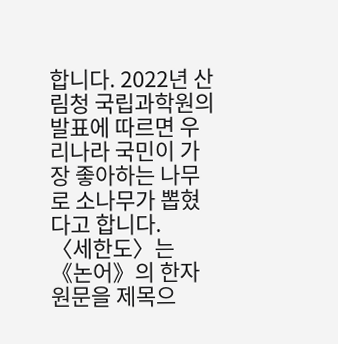합니다. 2022년 산림청 국립과학원의 발표에 따르면 우리나라 국민이 가장 좋아하는 나무로 소나무가 뽑혔다고 합니다.
〈세한도〉는 《논어》의 한자 원문을 제목으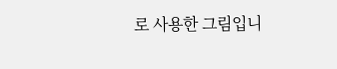로 사용한 그림입니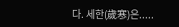다. 세한(歲寒)은.....